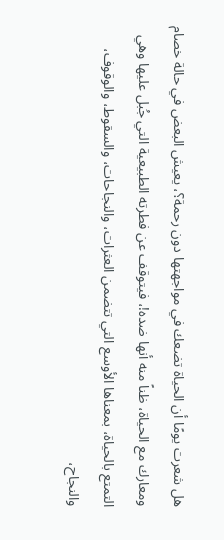هل شعرت يومًا أن الحياة تضعك في مواجهتها دون رحمة؟، يعيش البعض في حالة خصام ومعارك مع الحياة، ظناً منه أنها ضده!، فيتوقف عن فطرته الطبيعية التي جُبل عليها وهي التمتع بالحياة، بمعناها الأوسع التي تتضمن العثرات، والنجاحات، والسقوط، والوقوف، والنجاح،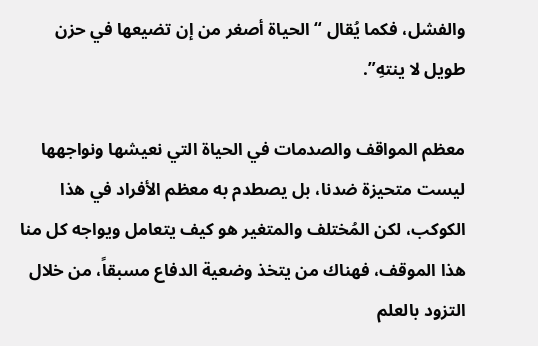والفشل، فكما يُقال “الحياة أصغر من إن تضيعها في حزن طويل لا ينتهِ”.

معظم المواقف والصدمات في الحياة التي نعيشها ونواجهها ليست متحيزة ضدنا، بل يصطدم به معظم الأفراد في هذا الكوكب، لكن المُختلف والمتغير هو كيف يتعامل ويواجه كل منا هذا الموقف، فهناك من يتخذ وضعية الدفاع مسبقاً، من خلال التزود بالعلم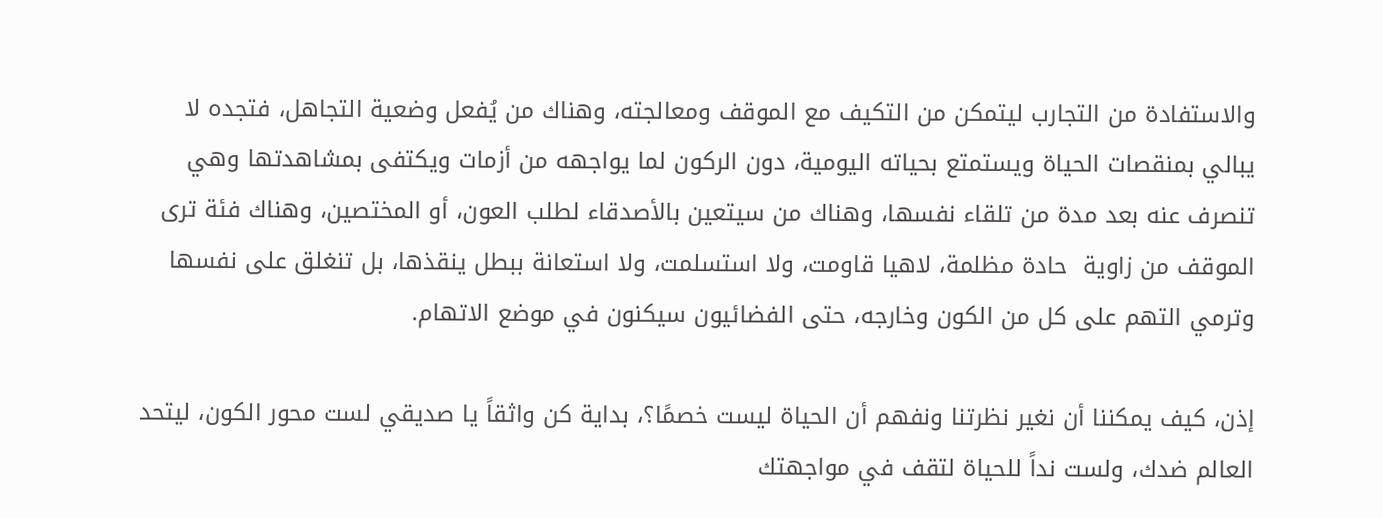والاستفادة من التجارب ليتمكن من التكيف مع الموقف ومعالجته، وهناك من يُفعل وضعية التجاهل، فتجده لا يبالي بمنقصات الحياة ويستمتع بحياته اليومية، دون الركون لما يواجهه من أزمات ويكتفى بمشاهدتها وهي تنصرف عنه بعد مدة من تلقاء نفسها، وهناك من سيتعين بالأصدقاء لطلب العون، أو المختصين، وهناك فئة ترى الموقف من زاوية  حادة مظلمة، لاهيا قاومت، ولا استسلمت، ولا استعانة ببطل ينقذها، بل تنغلق على نفسها وترمي التهم على كل من الكون وخارجه، حتى الفضائيون سيكنون في موضع الاتهام.

إذن، كيف يمكننا أن نغير نظرتنا ونفهم أن الحياة ليست خصمًا؟، بداية كن واثقاً يا صديقي لست محور الكون، ليتحد العالم ضدك، ولست نداً للحياة لتقف في مواجهتك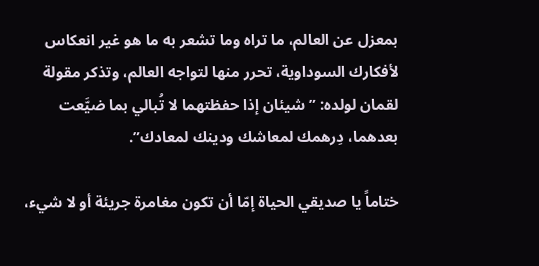بمعزل عن العالم، ما تراه وما تشعر به ما هو غير انعكاس لأفكارك السوداوية، تحرر منها لتواجه العالم، وتذكر مقولة لقمان لولده: ” شيئان إذا حفظتهما لا تُبالي بما ضيَّعت بعدهما، دِرهمك لمعاشك ودينك لمعادك”.

ختاماً يا صديقي الحياة إمّا أن تكون مغامرة جريئة أو لا شيء،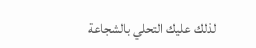لذلك عليك التحلي بالشجاعة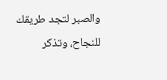والصبر لتجد طريقك للنجاح، وتذكر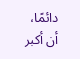دائمًا، أن أكبر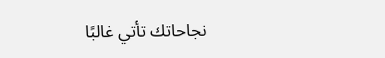نجاحاتك تأتي غالبًا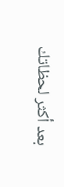بعد أكثر لحظاتك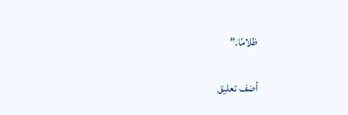ظلامًا.”

أضف تعليق